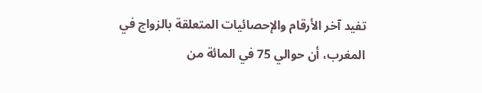تفيد آخر الأرقام والإحصائيات المتعلقة بالزواج في المغرب، أن حوالي 75 في المائة من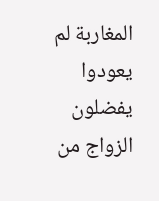المغاربة لم يعودوا يفضلون الزواج من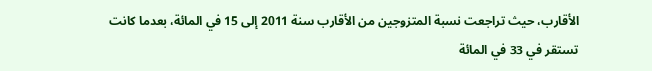الأقارب، حيث تراجعت نسبة المتزوجين من الأقارب سنة 2011 إلى 15 في المائة، بعدما كانت تستقر في 33 في المائة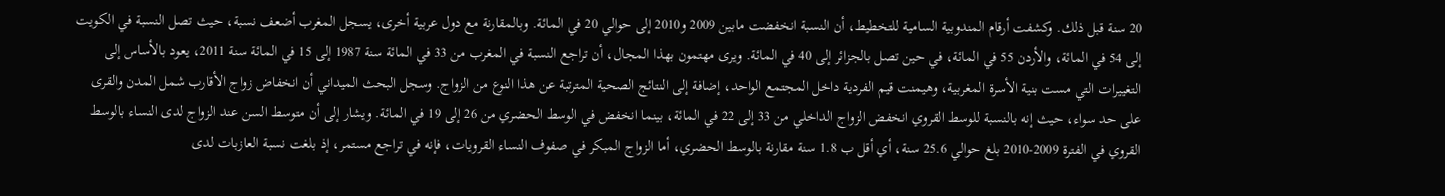20 سنة قبل ذلك. وكشفت أرقام المندوبية السامية للتخطيط، أن النسبة انخفضت مابين 2009 و2010 إلى حوالي 20 في المائة. وبالمقارنة مع دول عربية أخرى، يسجل المغرب أضعف نسبة، حيث تصل النسبة في الكويت إلى 54 في المائة، والأردن 55 في المائة، في حين تصل بالجزائر إلى 40 في المائة. ويرى مهتمون بهذا المجال، أن تراجع النسبة في المغرب من 33 في المائة سنة 1987 إلى 15 في المائة سنة 2011، يعود بالأساس إلى التغييرات التي مست بنية الأسرة المغربية، وهيمنت قيم الفردية داخل المجتمع الواحد، إضافة إلى النتائج الصحية المترتبة عن هذا النوع من الزواج. وسجل البحث الميداني أن انخفاض زواج الأقارب شمل المدن والقرى على حد سواء، حيث إنه بالنسبة للوسط القروي انخفض الزواج الداخلي من 33 إلى 22 في المائة، بينما انخفض في الوسط الحضري من 26 إلى 19 في المائة. ويشار إلى أن متوسط السن عند الزواج لدى النساء بالوسط القروي في الفترة 2009-2010 بلغ حوالي 25.6 سنة، أي أقل ب 1.8 سنة مقارنة بالوسط الحضري، أما الزواج المبكر في صفوف النساء القرويات، فإنه في تراجع مستمر، إذ بلغت نسبة العازبات لدى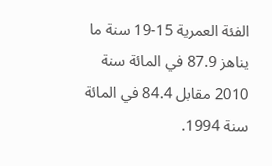الفئة العمرية 15-19 سنة ما يناهز 87.9 في المائة سنة 2010 مقابل 84.4 في المائة سنة 1994.